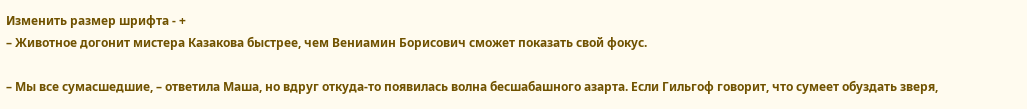Изменить размер шрифта - +
– Животное догонит мистера Казакова быстрее, чем Вениамин Борисович сможет показать свой фокус.

– Мы все сумасшедшие, – ответила Маша, но вдруг откуда‑то появилась волна бесшабашного азарта. Если Гильгоф говорит, что сумеет обуздать зверя,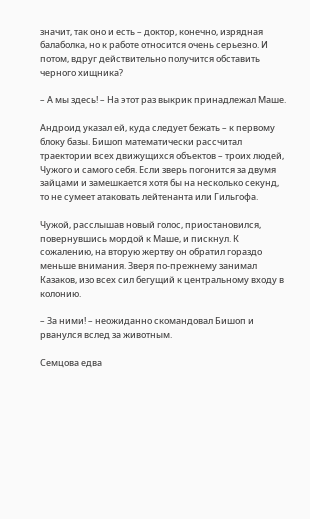значит, так оно и есть – доктор, конечно, изрядная балаболка, но к работе относится очень серьезно. И потом, вдруг действительно получится обставить черного хищника?

– А мы здесь! – На этот раз выкрик принадлежал Маше.

Андроид указал ей, куда следует бежать – к первому блоку базы. Бишоп математически рассчитал траектории всех движущихся объектов – троих людей, Чужого и самого себя. Если зверь погонится за двумя зайцами и замешкается хотя бы на несколько секунд, то не сумеет атаковать лейтенанта или Гильгофа.

Чужой, расслышав новый голос, приостановился, повернувшись мордой к Маше, и пискнул. К сожалению, на вторую жертву он обратил гораздо меньше внимания. Зверя по‑прежнему занимал Казаков, изо всех сил бегущий к центральному входу в колонию.

– За ними! – неожиданно скомандовал Бишоп и рванулся вслед за животным.

Семцова едва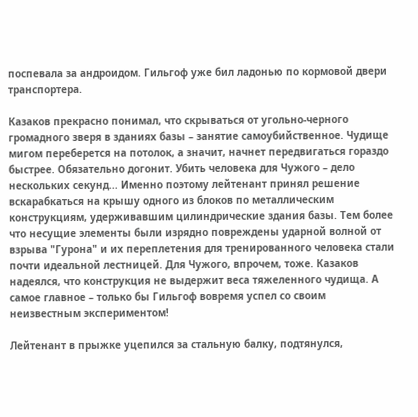поспевала за андроидом. Гильгоф уже бил ладонью по кормовой двери транспортера.

Казаков прекрасно понимал, что скрываться от угольно‑черного громадного зверя в зданиях базы – занятие самоубийственное. Чудище мигом переберется на потолок, а значит, начнет передвигаться гораздо быстрее. Обязательно догонит. Убить человека для Чужого – дело нескольких секунд... Именно поэтому лейтенант принял решение вскарабкаться на крышу одного из блоков по металлическим конструкциям, удерживавшим цилиндрические здания базы. Тем более что несущие элементы были изрядно повреждены ударной волной от взрыва "Гурона" и их переплетения для тренированного человека стали почти идеальной лестницей. Для Чужого, впрочем, тоже. Казаков надеялся, что конструкция не выдержит веса тяжеленного чудища. А самое главное – только бы Гильгоф вовремя успел со своим неизвестным экспериментом!

Лейтенант в прыжке уцепился за стальную балку, подтянулся,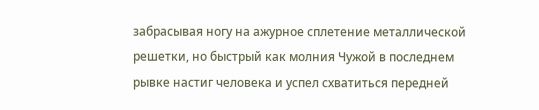забрасывая ногу на ажурное сплетение металлической решетки, но быстрый как молния Чужой в последнем рывке настиг человека и успел схватиться передней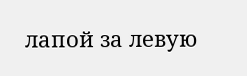лапой за левую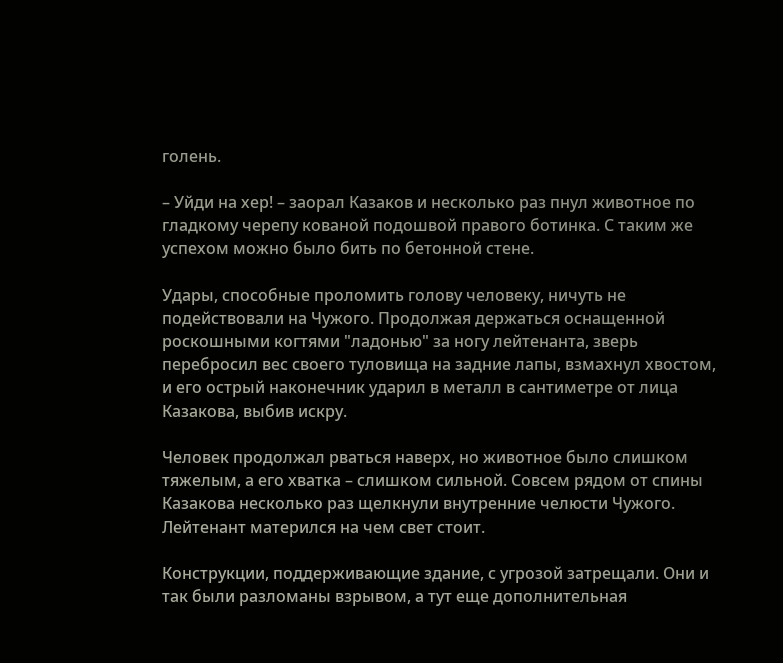голень.

– Уйди на хер! – заорал Казаков и несколько раз пнул животное по гладкому черепу кованой подошвой правого ботинка. С таким же успехом можно было бить по бетонной стене.

Удары, способные проломить голову человеку, ничуть не подействовали на Чужого. Продолжая держаться оснащенной роскошными когтями "ладонью" за ногу лейтенанта, зверь перебросил вес своего туловища на задние лапы, взмахнул хвостом, и его острый наконечник ударил в металл в сантиметре от лица Казакова, выбив искру.

Человек продолжал рваться наверх, но животное было слишком тяжелым, а его хватка – слишком сильной. Совсем рядом от спины Казакова несколько раз щелкнули внутренние челюсти Чужого. Лейтенант матерился на чем свет стоит.

Конструкции, поддерживающие здание, с угрозой затрещали. Они и так были разломаны взрывом, а тут еще дополнительная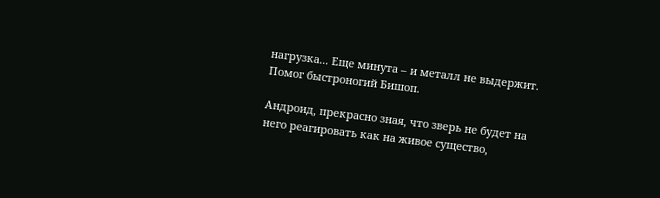нагрузка... Еще минута – и металл не выдержит. Помог быстроногий Бишоп.

Андроид, прекрасно зная, что зверь не будет на него реагировать как на живое существо,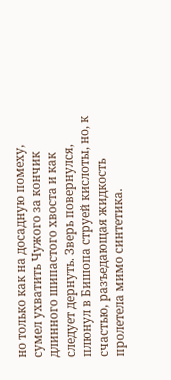но только как на досадную помеху, сумел ухватить Чужого за кончик длинного шипастого хвоста и как следует дернуть. Зверь повернулся, плюнул в Бишопа струей кислоты, но, к счастью, разъедающая жидкость пролетела мимо синтетика.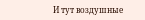И тут воздушные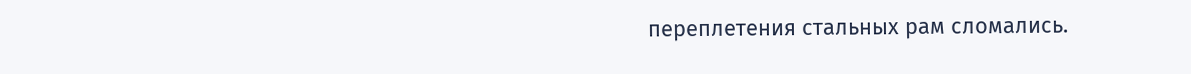переплетения стальных рам сломались.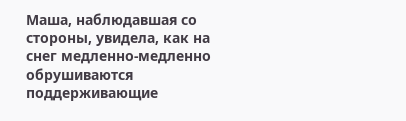Маша, наблюдавшая со стороны, увидела, как на снег медленно‑медленно обрушиваются поддерживающие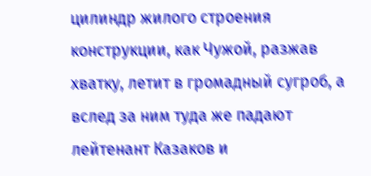цилиндр жилого строения конструкции, как Чужой, разжав хватку, летит в громадный сугроб, а вслед за ним туда же падают лейтенант Казаков и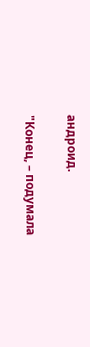андроид.

"Конец, – подумала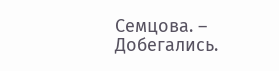Семцова. – Добегались.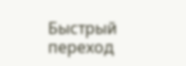Быстрый переход